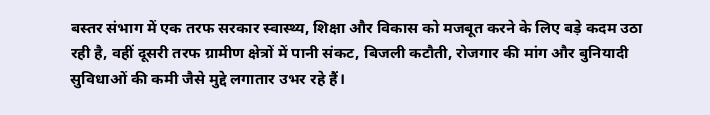बस्तर संभाग में एक तरफ सरकार स्वास्थ्य, शिक्षा और विकास को मजबूत करने के लिए बड़े कदम उठा रही है, वहीं दूसरी तरफ ग्रामीण क्षेत्रों में पानी संकट, बिजली कटौती, रोजगार की मांग और बुनियादी सुविधाओं की कमी जैसे मुद्दे लगातार उभर रहे हैं।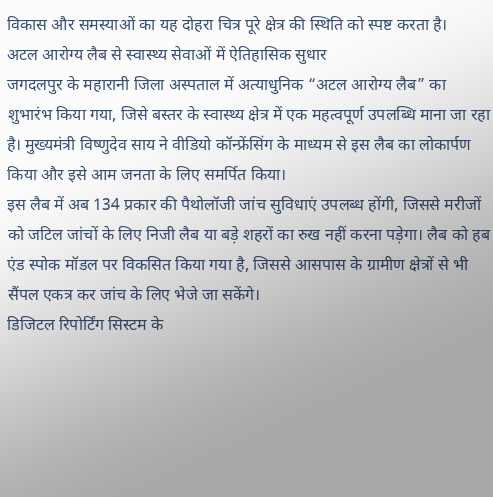विकास और समस्याओं का यह दोहरा चित्र पूरे क्षेत्र की स्थिति को स्पष्ट करता है।
अटल आरोग्य लैब से स्वास्थ्य सेवाओं में ऐतिहासिक सुधार
जगदलपुर के महारानी जिला अस्पताल में अत्याधुनिक “अटल आरोग्य लैब” का शुभारंभ किया गया, जिसे बस्तर के स्वास्थ्य क्षेत्र में एक महत्वपूर्ण उपलब्धि माना जा रहा है। मुख्यमंत्री विष्णुदेव साय ने वीडियो कॉन्फ्रेंसिंग के माध्यम से इस लैब का लोकार्पण किया और इसे आम जनता के लिए समर्पित किया।
इस लैब में अब 134 प्रकार की पैथोलॉजी जांच सुविधाएं उपलब्ध होंगी, जिससे मरीजों को जटिल जांचों के लिए निजी लैब या बड़े शहरों का रुख नहीं करना पड़ेगा। लैब को हब एंड स्पोक मॉडल पर विकसित किया गया है, जिससे आसपास के ग्रामीण क्षेत्रों से भी सैंपल एकत्र कर जांच के लिए भेजे जा सकेंगे।
डिजिटल रिपोर्टिंग सिस्टम के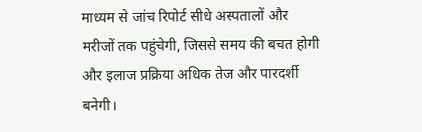माध्यम से जांच रिपोर्ट सीधे अस्पतालों और मरीजों तक पहुंचेगी, जिससे समय की बचत होगी और इलाज प्रक्रिया अधिक तेज और पारदर्शी बनेगी।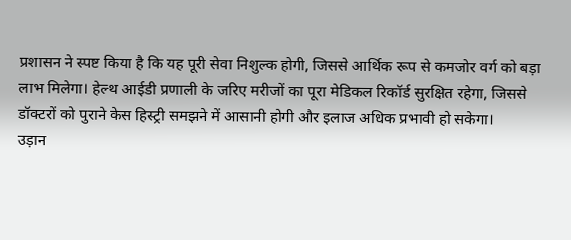प्रशासन ने स्पष्ट किया है कि यह पूरी सेवा निशुल्क होगी, जिससे आर्थिक रूप से कमजोर वर्ग को बड़ा लाभ मिलेगा। हेल्थ आईडी प्रणाली के जरिए मरीजों का पूरा मेडिकल रिकॉर्ड सुरक्षित रहेगा, जिससे डॉक्टरों को पुराने केस हिस्ट्री समझने में आसानी होगी और इलाज अधिक प्रभावी हो सकेगा।
उड़ान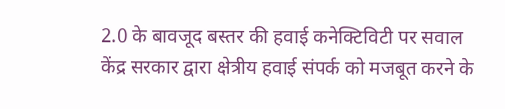2.0 के बावजूद बस्तर की हवाई कनेक्टिविटी पर सवाल
केंद्र सरकार द्वारा क्षेत्रीय हवाई संपर्क को मजबूत करने के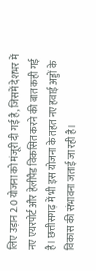लिए उड़ान 2.0 योजना को मंजूरी दी गई है, जिसमें देशभर में नए एयरपोर्ट और हेलीपैड विकसित करने की बात कही गई है। छत्तीसगढ़ में भी इस योजना के तहत नए हवाई अड्डों के विकास की संभावना जताई जा रही है।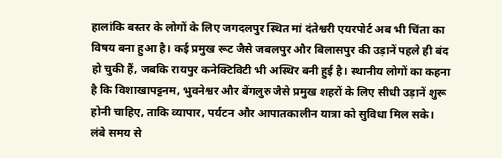हालांकि बस्तर के लोगों के लिए जगदलपुर स्थित मां दंतेश्वरी एयरपोर्ट अब भी चिंता का विषय बना हुआ है। कई प्रमुख रूट जैसे जबलपुर और बिलासपुर की उड़ानें पहले ही बंद हो चुकी हैं, जबकि रायपुर कनेक्टिविटी भी अस्थिर बनी हुई है। स्थानीय लोगों का कहना है कि विशाखापट्टनम, भुवनेश्वर और बेंगलुरु जैसे प्रमुख शहरों के लिए सीधी उड़ानें शुरू होनी चाहिए, ताकि व्यापार, पर्यटन और आपातकालीन यात्रा को सुविधा मिल सके।
लंबे समय से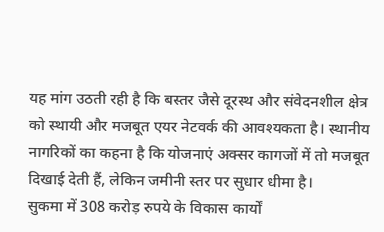यह मांग उठती रही है कि बस्तर जैसे दूरस्थ और संवेदनशील क्षेत्र को स्थायी और मजबूत एयर नेटवर्क की आवश्यकता है। स्थानीय नागरिकों का कहना है कि योजनाएं अक्सर कागजों में तो मजबूत दिखाई देती हैं, लेकिन जमीनी स्तर पर सुधार धीमा है।
सुकमा में 308 करोड़ रुपये के विकास कार्यों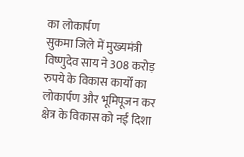का लोकार्पण
सुकमा जिले में मुख्यमंत्री विष्णुदेव साय ने 308 करोड़ रुपये के विकास कार्यों का लोकार्पण और भूमिपूजन कर क्षेत्र के विकास को नई दिशा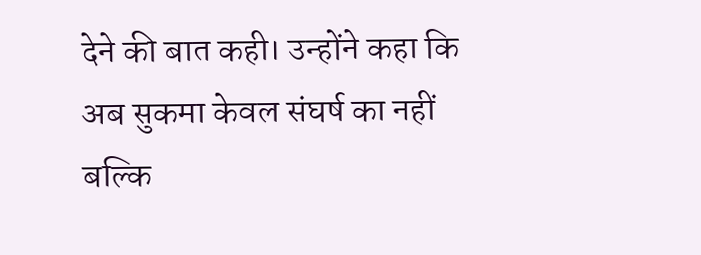देने की बात कही। उन्होंने कहा कि अब सुकमा केवल संघर्ष का नहीं बल्कि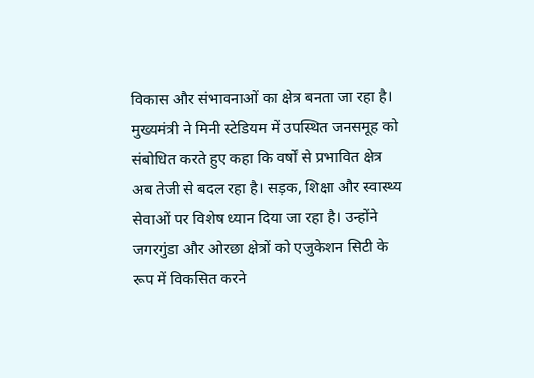विकास और संभावनाओं का क्षेत्र बनता जा रहा है।
मुख्यमंत्री ने मिनी स्टेडियम में उपस्थित जनसमूह को संबोधित करते हुए कहा कि वर्षों से प्रभावित क्षेत्र अब तेजी से बदल रहा है। सड़क, शिक्षा और स्वास्थ्य सेवाओं पर विशेष ध्यान दिया जा रहा है। उन्होंने जगरगुंडा और ओरछा क्षेत्रों को एजुकेशन सिटी के रूप में विकसित करने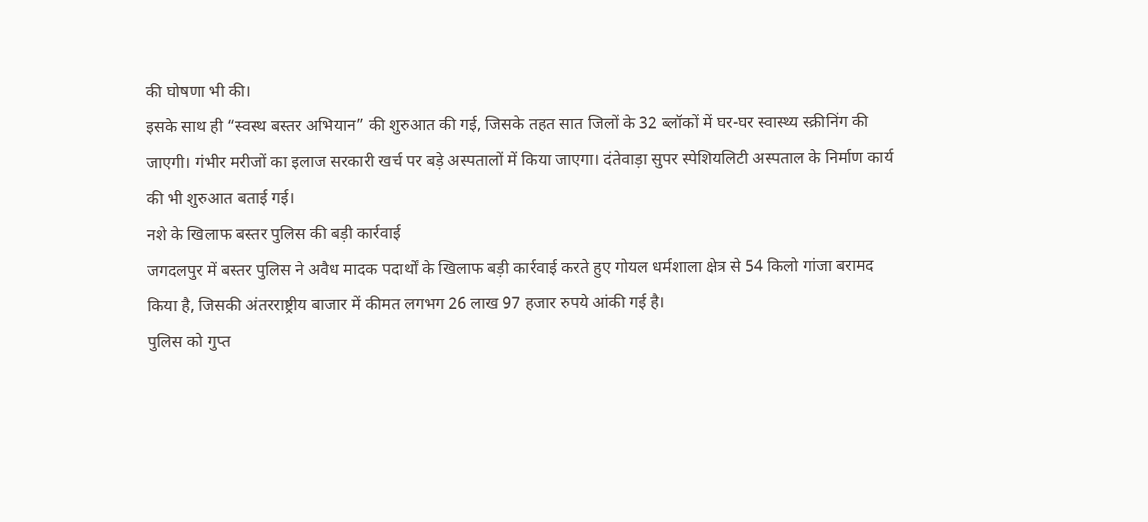की घोषणा भी की।
इसके साथ ही “स्वस्थ बस्तर अभियान” की शुरुआत की गई, जिसके तहत सात जिलों के 32 ब्लॉकों में घर-घर स्वास्थ्य स्क्रीनिंग की जाएगी। गंभीर मरीजों का इलाज सरकारी खर्च पर बड़े अस्पतालों में किया जाएगा। दंतेवाड़ा सुपर स्पेशियलिटी अस्पताल के निर्माण कार्य की भी शुरुआत बताई गई।
नशे के खिलाफ बस्तर पुलिस की बड़ी कार्रवाई
जगदलपुर में बस्तर पुलिस ने अवैध मादक पदार्थों के खिलाफ बड़ी कार्रवाई करते हुए गोयल धर्मशाला क्षेत्र से 54 किलो गांजा बरामद किया है, जिसकी अंतरराष्ट्रीय बाजार में कीमत लगभग 26 लाख 97 हजार रुपये आंकी गई है।
पुलिस को गुप्त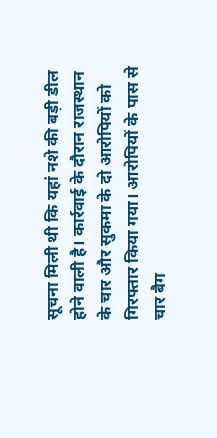सूचना मिली थी कि यहां नशे की बड़ी डील होने वाली है। कार्रवाई के दौरान राजस्थान के चार और सुकमा के दो आरोपियों को गिरफ्तार किया गया। आरोपियों के पास से चार बैग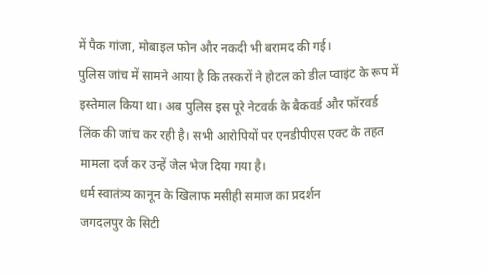में पैक गांजा, मोबाइल फोन और नकदी भी बरामद की गई।
पुलिस जांच में सामने आया है कि तस्करों ने होटल को डील प्वाइंट के रूप में इस्तेमाल किया था। अब पुलिस इस पूरे नेटवर्क के बैकवर्ड और फॉरवर्ड लिंक की जांच कर रही है। सभी आरोपियों पर एनडीपीएस एक्ट के तहत मामला दर्ज कर उन्हें जेल भेज दिया गया है।
धर्म स्वातंत्र्य कानून के खिलाफ मसीही समाज का प्रदर्शन
जगदलपुर के सिटी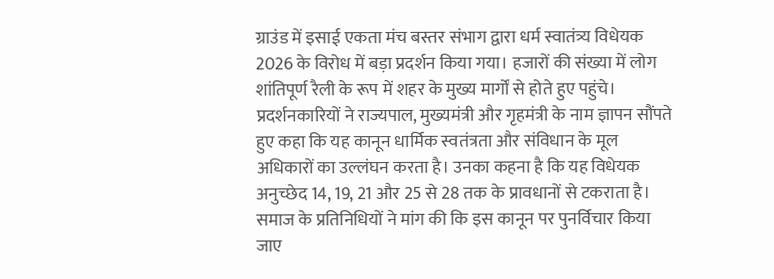ग्राउंड में इसाई एकता मंच बस्तर संभाग द्वारा धर्म स्वातंत्र्य विधेयक 2026 के विरोध में बड़ा प्रदर्शन किया गया। हजारों की संख्या में लोग शांतिपूर्ण रैली के रूप में शहर के मुख्य मार्गों से होते हुए पहुंचे।
प्रदर्शनकारियों ने राज्यपाल, मुख्यमंत्री और गृहमंत्री के नाम ज्ञापन सौंपते हुए कहा कि यह कानून धार्मिक स्वतंत्रता और संविधान के मूल अधिकारों का उल्लंघन करता है। उनका कहना है कि यह विधेयक अनुच्छेद 14, 19, 21 और 25 से 28 तक के प्रावधानों से टकराता है।
समाज के प्रतिनिधियों ने मांग की कि इस कानून पर पुनर्विचार किया जाए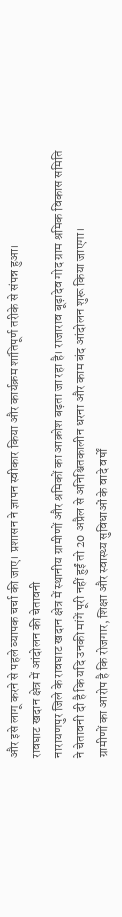और इसे लागू करने से पहले व्यापक चर्चा की जाए। प्रशासन ने ज्ञापन स्वीकार किया और कार्यक्रम शांतिपूर्ण तरीके से संपन्न हुआ।
रावघाट खदान क्षेत्र में आंदोलन की चेतावनी
नारायणपुर जिले के रावघाट खदान क्षेत्र में स्थानीय ग्रामीणों और श्रमिकों का आक्रोश बढ़ता जा रहा है। राजाराव बूढ़ादेव गोद ग्राम श्रमिक विकास समिति ने चेतावनी दी है कि यदि उनकी मांगें पूरी नहीं हुईं तो 20 अप्रैल से अनिश्चितकालीन धरना और काम बंद आंदोलन शुरू किया जाएगा।
ग्रामीणों का आरोप है कि रोजगार, शिक्षा और स्वास्थ्य सुविधाओं के वादे वर्षों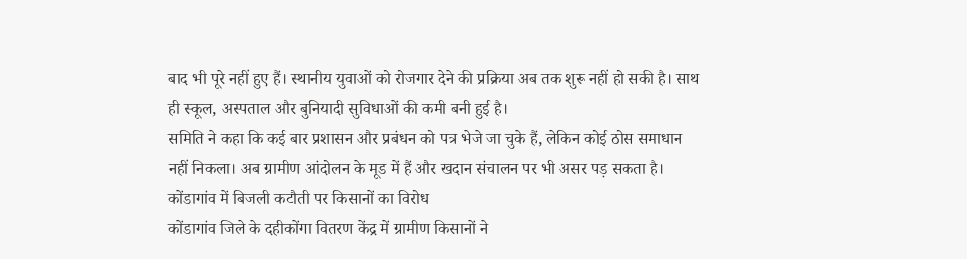बाद भी पूरे नहीं हुए हैं। स्थानीय युवाओं को रोजगार देने की प्रक्रिया अब तक शुरू नहीं हो सकी है। साथ ही स्कूल, अस्पताल और बुनियादी सुविधाओं की कमी बनी हुई है।
समिति ने कहा कि कई बार प्रशासन और प्रबंधन को पत्र भेजे जा चुके हैं, लेकिन कोई ठोस समाधान नहीं निकला। अब ग्रामीण आंदोलन के मूड में हैं और खदान संचालन पर भी असर पड़ सकता है।
कोंडागांव में बिजली कटौती पर किसानों का विरोध
कोंडागांव जिले के दहीकोंगा वितरण केंद्र में ग्रामीण किसानों ने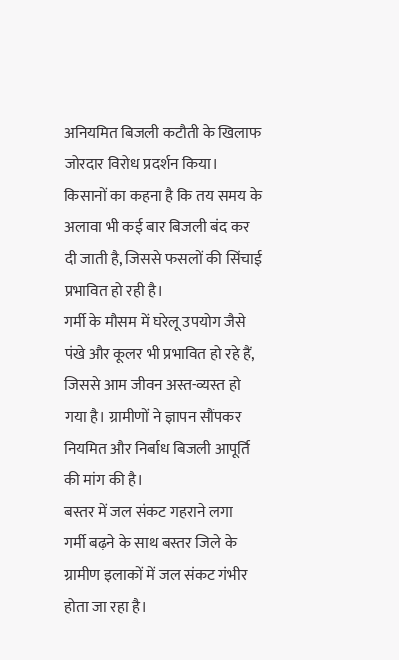अनियमित बिजली कटौती के खिलाफ जोरदार विरोध प्रदर्शन किया। किसानों का कहना है कि तय समय के अलावा भी कई बार बिजली बंद कर दी जाती है, जिससे फसलों की सिंचाई प्रभावित हो रही है।
गर्मी के मौसम में घरेलू उपयोग जैसे पंखे और कूलर भी प्रभावित हो रहे हैं, जिससे आम जीवन अस्त-व्यस्त हो गया है। ग्रामीणों ने ज्ञापन सौंपकर नियमित और निर्बाध बिजली आपूर्ति की मांग की है।
बस्तर में जल संकट गहराने लगा
गर्मी बढ़ने के साथ बस्तर जिले के ग्रामीण इलाकों में जल संकट गंभीर होता जा रहा है।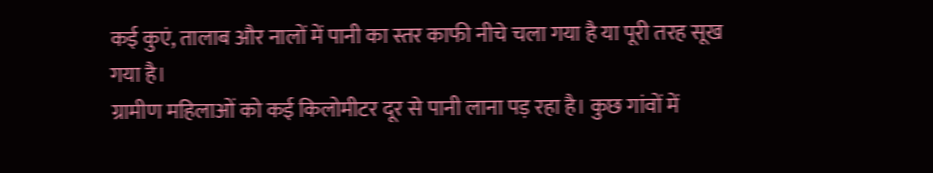कई कुएं, तालाब और नालों में पानी का स्तर काफी नीचे चला गया है या पूरी तरह सूख गया है।
ग्रामीण महिलाओं को कई किलोमीटर दूर से पानी लाना पड़ रहा है। कुछ गांवों में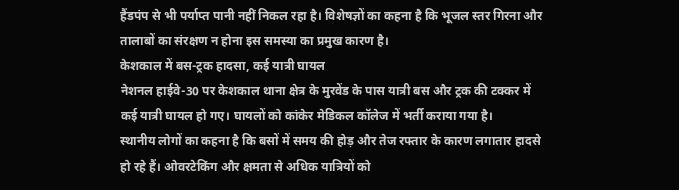हैंडपंप से भी पर्याप्त पानी नहीं निकल रहा है। विशेषज्ञों का कहना है कि भूजल स्तर गिरना और तालाबों का संरक्षण न होना इस समस्या का प्रमुख कारण है।
केशकाल में बस-ट्रक हादसा, कई यात्री घायल
नेशनल हाईवे-30 पर केशकाल थाना क्षेत्र के मुरवेंड के पास यात्री बस और ट्रक की टक्कर में कई यात्री घायल हो गए। घायलों को कांकेर मेडिकल कॉलेज में भर्ती कराया गया है।
स्थानीय लोगों का कहना है कि बसों में समय की होड़ और तेज रफ्तार के कारण लगातार हादसे हो रहे हैं। ओवरटेकिंग और क्षमता से अधिक यात्रियों को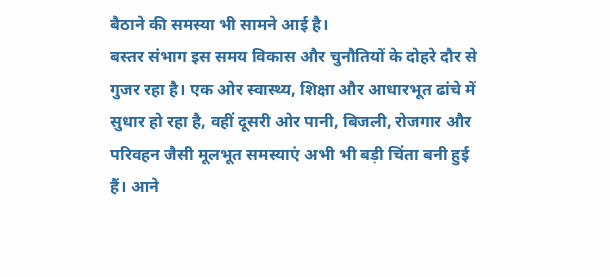बैठाने की समस्या भी सामने आई है।
बस्तर संभाग इस समय विकास और चुनौतियों के दोहरे दौर से गुजर रहा है। एक ओर स्वास्थ्य, शिक्षा और आधारभूत ढांचे में सुधार हो रहा है, वहीं दूसरी ओर पानी, बिजली, रोजगार और परिवहन जैसी मूलभूत समस्याएं अभी भी बड़ी चिंता बनी हुई हैं। आने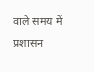वाले समय में प्रशासन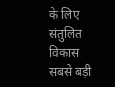के लिए संतुलित विकास सबसे बड़ी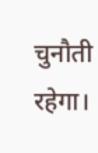चुनौती रहेगा।